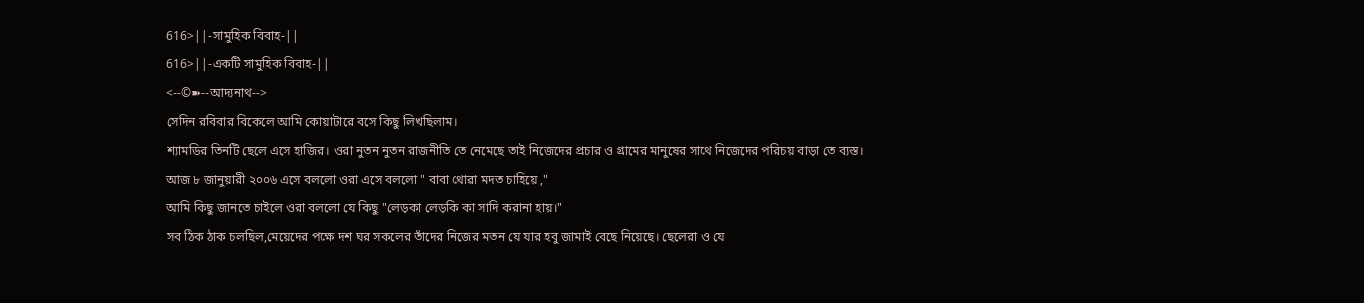616>||-সামুহিক বিবাহ-||
616>||-একটি সামুহিক বিবাহ-||
<--©➽--আদ্যনাথ-->
সেদিন রবিবার বিকেলে আমি কোয়াটারে বসে কিছু লিখছিলাম।
শ্যামডির তিনটি ছেলে এসে হাজির। ওরা নুতন নুতন রাজনীতি তে নেমেছে তাই নিজেদের প্রচার ও গ্রামের মানুষের সাথে নিজেদের পরিচয় বাড়া তে ব্যস্ত।
আজ ৮ জানুয়ারী ২০০৬ এসে বললো ওরা এসে বললো " বাবা থোৱা মদত চাহিয়ে ,"
আমি কিছু জানতে চাইলে ওরা বললো যে কিছু "লেড়কা লেড়কি কা সাদি করানা হায়।"
সব ঠিক ঠাক চলছিল,মেয়েদের পক্ষে দশ ঘর সকলের তাঁদের নিজের মতন যে যার হবু জামাই বেছে নিয়েছে। ছেলেরা ও যে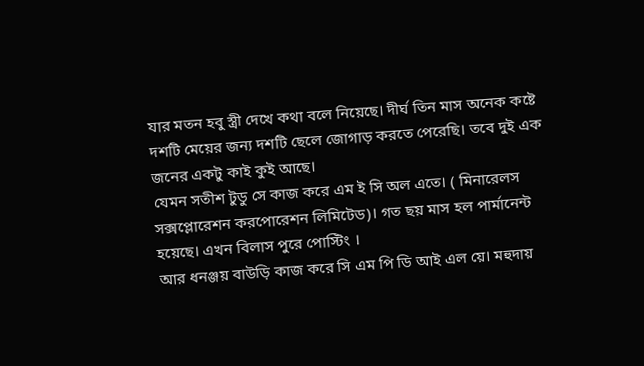যার মতন হবু স্ত্রী দেখে কথা বলে নিয়েছে। দীর্ঘ তিন মাস অনেক কষ্টে দশটি মেয়ের জন্য দশটি ছেলে জোগাড় করতে পেরেছি। তবে দুই এক জনের একটু কাই কুই আছে।
যেমন সতীশ টুডু সে কাজ করে এম ই সি অল এতে। ( মিনারেলস সক্সপ্লোরেশন করপোরেশন লিমিটেড)। গত ছয় মাস হল পার্মানেন্ট হয়েছে। এখন বিলাস পুরে পোস্টিং ।
আর ধনঞ্জয় বাউড়ি কাজ করে সি এম পি ডি আই এল য়ে। মহুদায়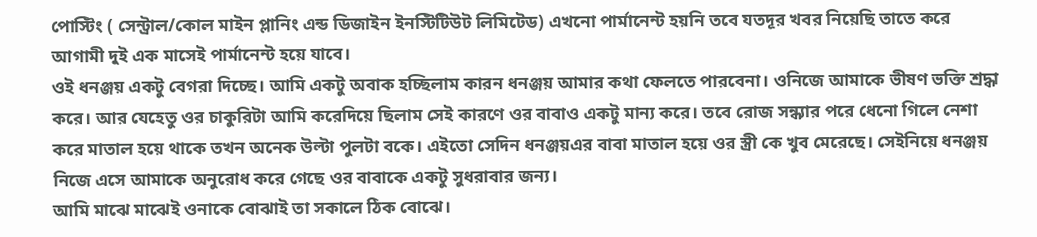পোস্টিং ( সেন্ট্রাল/কোল মাইন প্লানিং এন্ড ডিজাইন ইনস্টিটিউট লিমিটেড) এখনো পার্মানেন্ট হয়নি তবে যতদূর খবর নিয়েছি তাতে করে আগামী দুই এক মাসেই পার্মানেন্ট হয়ে যাবে।
ওই ধনঞ্জয় একটু বেগরা দিচ্ছে। আমি একটু অবাক হচ্ছিলাম কারন ধনঞ্জয় আমার কথা ফেলতে পারবেনা। ওনিজে আমাকে ভীষণ ভক্তি শ্রদ্ধা করে। আর যেহেতু ওর চাকুরিটা আমি করেদিয়ে ছিলাম সেই কারণে ওর বাবাও একটু মান্য করে। তবে রোজ সন্ধ্যার পরে ধেনো গিলে নেশা করে মাতাল হয়ে থাকে তখন অনেক উল্টা পুলটা বকে। এইতো সেদিন ধনঞ্জয়এর বাবা মাতাল হয়ে ওর স্ত্রী কে খুব মেরেছে। সেইনিয়ে ধনঞ্জয় নিজে এসে আমাকে অনুরোধ করে গেছে ওর বাবাকে একটু সুধরাবার জন্য।
আমি মাঝে মাঝেই ওনাকে বোঝাই তা সকালে ঠিক বোঝে।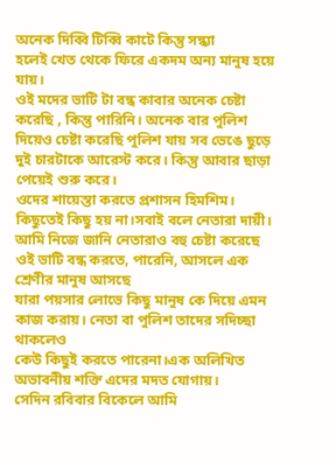অনেক দিব্বি টিব্বি কাটে কিন্তু সন্ধ্যা
হলেই খেত থেকে ফিরে একদম অন্য মানুষ হয়ে যায়।
ওই মদের ভাটি টা বন্ধ কাবার অনেক চেষ্টা করেছি , কিন্তু পারিনি। অনেক বার পুলিশ দিয়েও চেষ্টা করেছি পুলিশ যায় সব ভেঙে ছুড়ে দুই চারটাকে আরেস্ট করে। কিন্তু আবার ছাড়া পেয়েই শুরু করে।
ওদের শায়েস্তা করতে প্রশাসন হিমশিম। কিছুতেই কিছু হয় না।সবাই বলে নেতারা দায়ী। আমি নিজে জানি নেতারাও বহু চেষ্টা করেছে ওই ভাটি বন্ধ করতে, পারেনি, আসলে এক শ্রেণীর মানুষ আসছে
যারা পয়সার লোভে কিছু মানুষ কে দিয়ে এমন কাজ করায়। নেতা বা পুলিশ তাদের সদিচ্ছা থাকলেও
কেউ কিছুই করতে পারেনা।এক অলিখিত অভাবনীয় শক্তি এদের মদত যোগায়।
সেদিন রবিবার বিকেলে আমি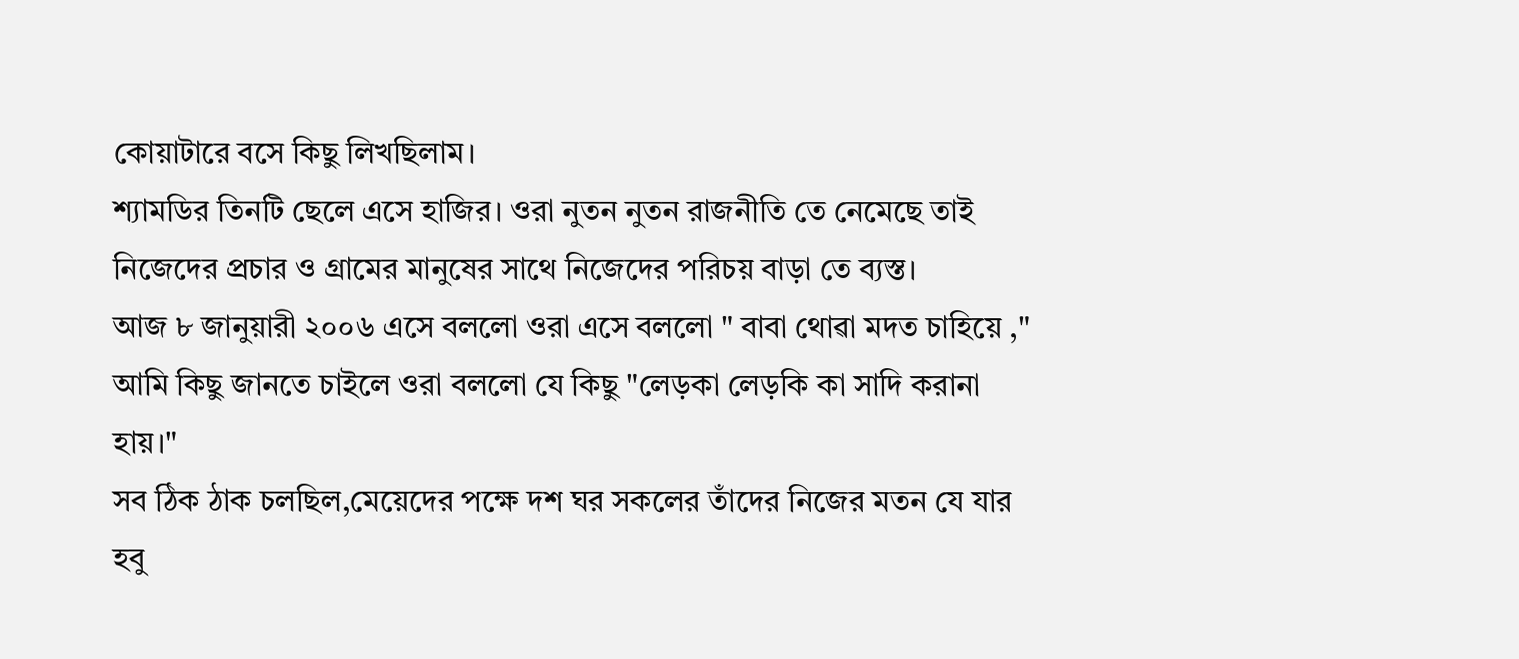কোয়াটারে বসে কিছু লিখছিলাম।
শ্যামডির তিনটি ছেলে এসে হাজির। ওরা নুতন নুতন রাজনীতি তে নেমেছে তাই নিজেদের প্রচার ও গ্রামের মানুষের সাথে নিজেদের পরিচয় বাড়া তে ব্যস্ত।
আজ ৮ জানুয়ারী ২০০৬ এসে বললো ওরা এসে বললো " বাবা থোৱা মদত চাহিয়ে ,"
আমি কিছু জানতে চাইলে ওরা বললো যে কিছু "লেড়কা লেড়কি কা সাদি করানা হায়।"
সব ঠিক ঠাক চলছিল,মেয়েদের পক্ষে দশ ঘর সকলের তাঁদের নিজের মতন যে যার হবু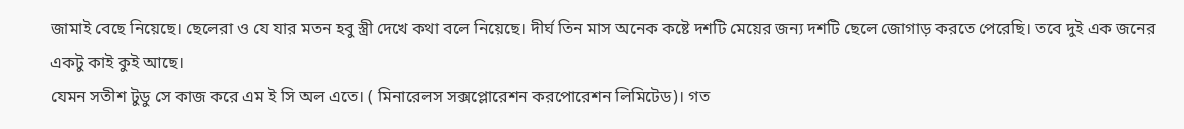জামাই বেছে নিয়েছে। ছেলেরা ও যে যার মতন হবু স্ত্রী দেখে কথা বলে নিয়েছে। দীর্ঘ তিন মাস অনেক কষ্টে দশটি মেয়ের জন্য দশটি ছেলে জোগাড় করতে পেরেছি। তবে দুই এক জনের একটু কাই কুই আছে।
যেমন সতীশ টুডু সে কাজ করে এম ই সি অল এতে। ( মিনারেলস সক্সপ্লোরেশন করপোরেশন লিমিটেড)। গত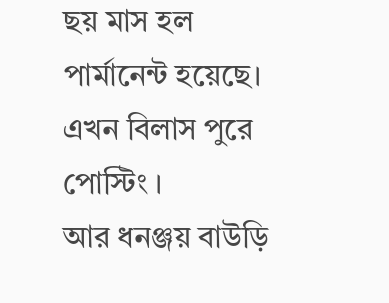ছয় মাস হল পার্মানেন্ট হয়েছে। এখন বিলাস পুরে পোস্টিং ।
আর ধনঞ্জয় বাউড়ি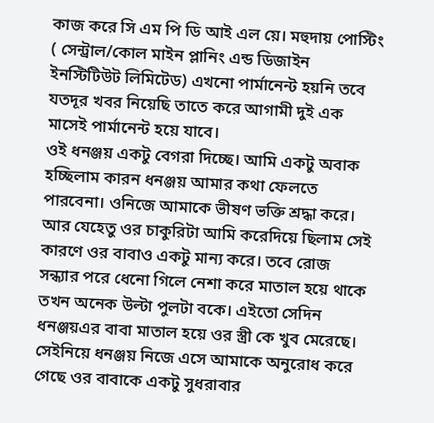কাজ করে সি এম পি ডি আই এল য়ে। মহুদায় পোস্টিং ( সেন্ট্রাল/কোল মাইন প্লানিং এন্ড ডিজাইন ইনস্টিটিউট লিমিটেড) এখনো পার্মানেন্ট হয়নি তবে যতদূর খবর নিয়েছি তাতে করে আগামী দুই এক মাসেই পার্মানেন্ট হয়ে যাবে।
ওই ধনঞ্জয় একটু বেগরা দিচ্ছে। আমি একটু অবাক হচ্ছিলাম কারন ধনঞ্জয় আমার কথা ফেলতে পারবেনা। ওনিজে আমাকে ভীষণ ভক্তি শ্রদ্ধা করে। আর যেহেতু ওর চাকুরিটা আমি করেদিয়ে ছিলাম সেই কারণে ওর বাবাও একটু মান্য করে। তবে রোজ সন্ধ্যার পরে ধেনো গিলে নেশা করে মাতাল হয়ে থাকে তখন অনেক উল্টা পুলটা বকে। এইতো সেদিন ধনঞ্জয়এর বাবা মাতাল হয়ে ওর স্ত্রী কে খুব মেরেছে। সেইনিয়ে ধনঞ্জয় নিজে এসে আমাকে অনুরোধ করে গেছে ওর বাবাকে একটু সুধরাবার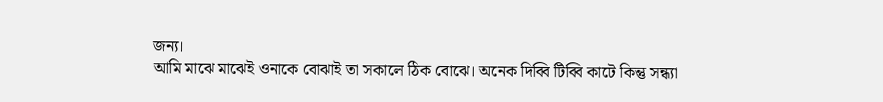জন্য।
আমি মাঝে মাঝেই ওনাকে বোঝাই তা সকালে ঠিক বোঝে। অনেক দিব্বি টিব্বি কাটে কিন্তু সন্ধ্যা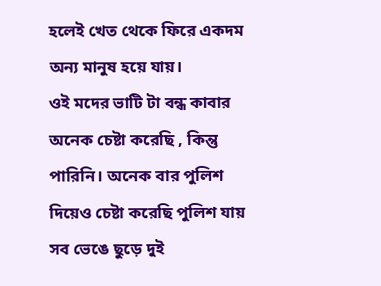হলেই খেত থেকে ফিরে একদম অন্য মানুষ হয়ে যায়।
ওই মদের ভাটি টা বন্ধ কাবার অনেক চেষ্টা করেছি , কিন্তু পারিনি। অনেক বার পুলিশ দিয়েও চেষ্টা করেছি পুলিশ যায় সব ভেঙে ছুড়ে দুই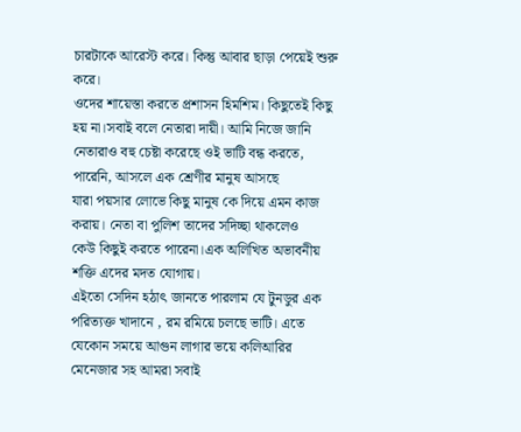চারটাকে আরেস্ট করে। কিন্তু আবার ছাড়া পেয়েই শুরু করে।
ওদের শায়েস্তা করতে প্রশাসন হিমশিম। কিছুতেই কিছু হয় না।সবাই বলে নেতারা দায়ী। আমি নিজে জানি নেতারাও বহু চেষ্টা করেছে ওই ভাটি বন্ধ করতে, পারেনি, আসলে এক শ্রেণীর মানুষ আসছে
যারা পয়সার লোভে কিছু মানুষ কে দিয়ে এমন কাজ করায়। নেতা বা পুলিশ তাদের সদিচ্ছা থাকলেও
কেউ কিছুই করতে পারেনা।এক অলিখিত অভাবনীয় শক্তি এদের মদত যোগায়।
এইতো সেদিন হঠাৎ জানতে পারলাম যে টুনডুর এক পরিত্যক্ত খাদানে , রম রমিয়ে চলছে ভাটি। এতে যেকোন সময়ে আগুন লাগার ভয়ে কলিআরির মেনেজার সহ আমরা সবাই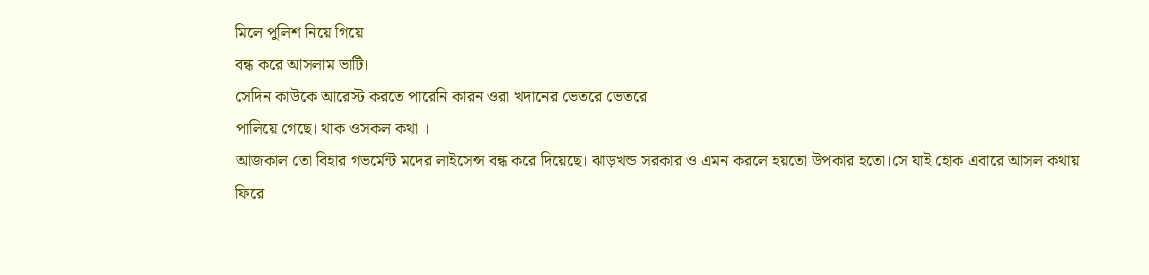মিলে পুলিশ নিয়ে গিয়ে
বন্ধ করে আসলাম ভাটি।
সেদিন কাউকে আরেস্ট করতে পারেনি কারন ওরা খদানের ভেতরে ভেতরে
পালিয়ে গেছে। থাক ওসকল কথা ।
আজকাল তো বিহার গভর্মেন্ট মদের লাইসেন্স বন্ধ করে দিয়েছে। ঝাড়খন্ড সরকার ও এমন করলে হয়তো উপকার হতো।সে যাই হোক এবারে আসল কথায় ফিরে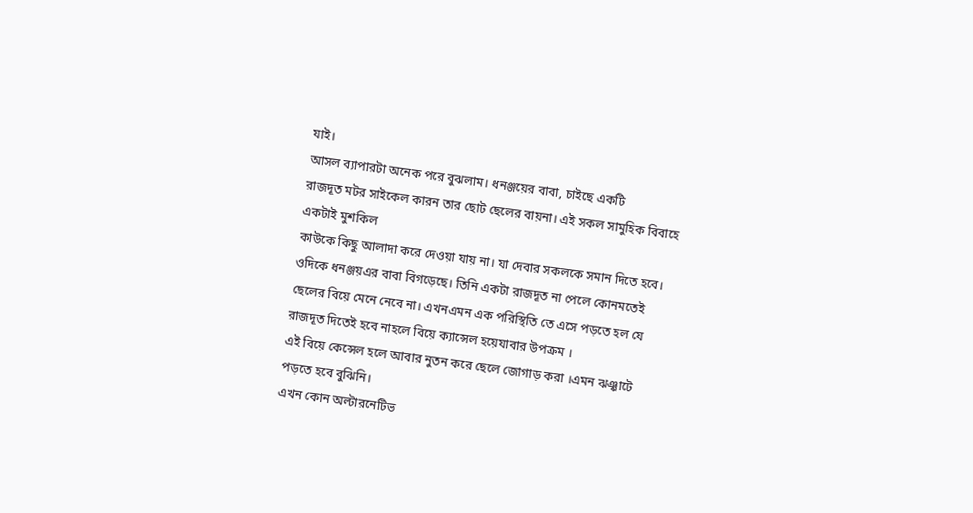যাই।
আসল ব্যাপারটা অনেক পরে বুঝলাম। ধনঞ্জয়ের বাবা, চাইছে একটি
রাজদূত মটর সাইকেল কারন তার ছোট ছেলের বায়না। এই সকল সামুহিক বিবাহে একটাই মুশকিল
কাউকে কিছু আলাদা করে দেওয়া যায় না। যা দেবার সকলকে সমান দিতে হবে। ওদিকে ধনঞ্জয়এর বাবা বিগড়েছে। তিনি একটা রাজদূত না পেলে কোনমতেই ছেলের বিয়ে মেনে নেবে না। এখনএমন এক পরিস্থিতি তে এসে পড়তে হল যে রাজদূত দিতেই হবে নাহলে বিয়ে ক্যান্সেল হয়েযাবার উপক্রম ।
এই বিয়ে কেন্সেল হলে আবার নুতন করে ছেলে জোগাড় করা ।এমন ঝঞ্ঝাটে পড়তে হবে বুঝিনি।
এখন কোন অল্টারনেটিভ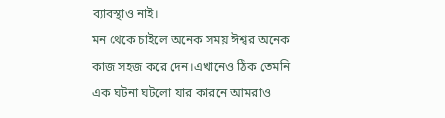ব্যাবস্থাও নাই।
মন থেকে চাইলে অনেক সময় ঈশ্বর অনেক কাজ সহজ করে দেন।এখানেও ঠিক তেমনি এক ঘটনা ঘটলো যার কারনে আমরাও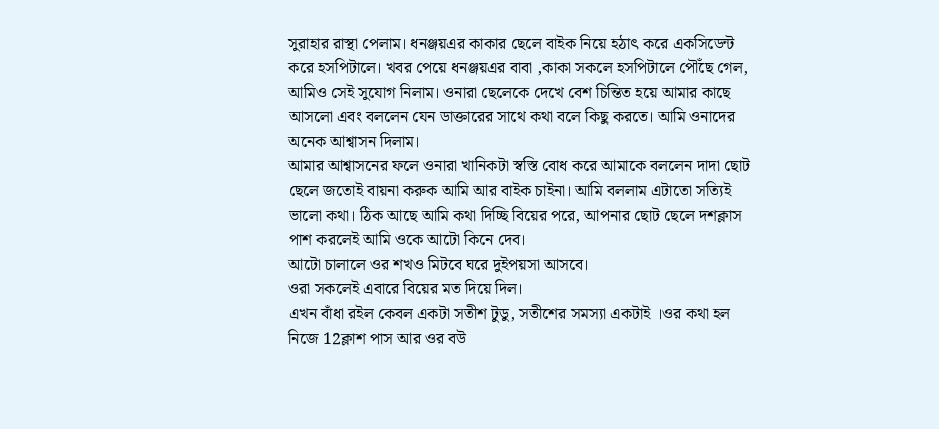সুরাহার রাস্থা পেলাম। ধনঞ্জয়এর কাকার ছেলে বাইক নিয়ে হঠাৎ করে একসিডেন্ট করে হসপিটালে। খবর পেয়ে ধনঞ্জয়এর বাবা ,কাকা সকলে হসপিটালে পৌঁছে গেল, আমিও সেই সুযোগ নিলাম। ওনারা ছেলেকে দেখে বেশ চিন্তিত হয়ে আমার কাছে আসলো এবং বললেন যেন ডাক্তারের সাথে কথা বলে কিছু করতে। আমি ওনাদের অনেক আশ্বাসন দিলাম।
আমার আশ্বাসনের ফলে ওনারা খানিকটা স্বস্তি বোধ করে আমাকে বললেন দাদা ছোট ছেলে জতোই বায়না করুক আমি আর বাইক চাইনা। আমি বললাম এটাতো সত্যিই ভালো কথা। ঠিক আছে আমি কথা দিচ্ছি বিয়ের পরে, আপনার ছোট ছেলে দশক্লাস পাশ করলেই আমি ওকে আটো কিনে দেব।
আটো চালালে ওর শখও মিটবে ঘরে দুইপয়সা আসবে।
ওরা সকলেই এবারে বিয়ের মত দিয়ে দিল।
এখন বাঁধা রইল কেবল একটা সতীশ টুডু, সতীশের সমস্যা একটাই ।ওর কথা হল নিজে 12ক্লাশ পাস আর ওর বউ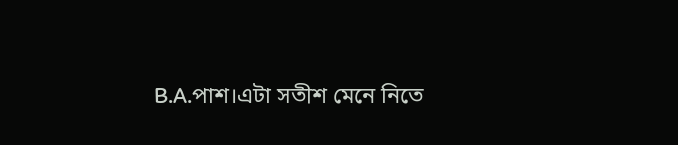B.A.পাশ।এটা সতীশ মেনে নিতে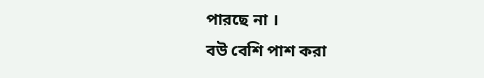পারছে না ।
বউ বেশি পাশ করা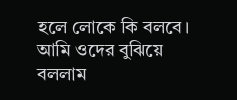হলে লোকে কি বলবে।
আমি ওদের বুঝিয়ে বললাম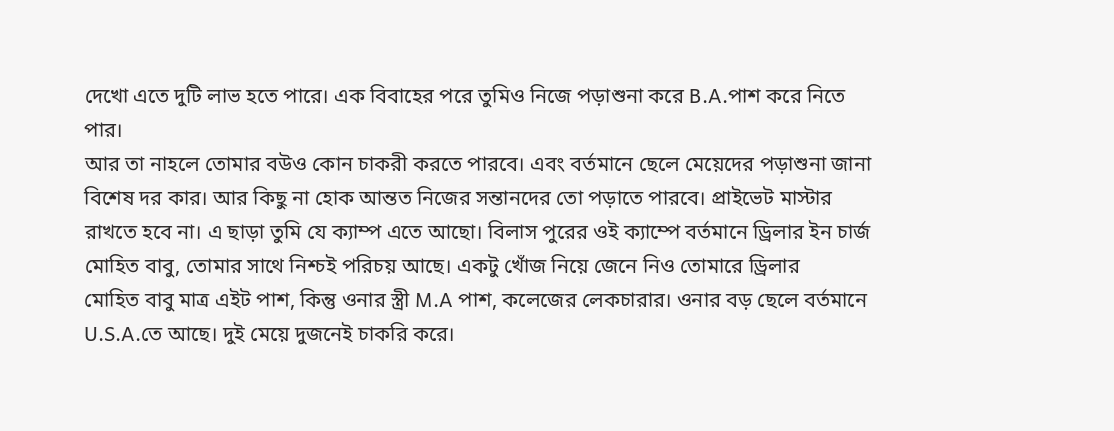দেখো এতে দুটি লাভ হতে পারে। এক বিবাহের পরে তুমিও নিজে পড়াশুনা করে B.A.পাশ করে নিতে পার।
আর তা নাহলে তোমার বউও কোন চাকরী করতে পারবে। এবং বর্তমানে ছেলে মেয়েদের পড়াশুনা জানা বিশেষ দর কার। আর কিছু না হোক আন্তত নিজের সন্তানদের তো পড়াতে পারবে। প্রাইভেট মাস্টার রাখতে হবে না। এ ছাড়া তুমি যে ক্যাম্প এতে আছো। বিলাস পুরের ওই ক্যাম্পে বর্তমানে ড্রিলার ইন চার্জ মোহিত বাবু, তোমার সাথে নিশ্চই পরিচয় আছে। একটু খোঁজ নিয়ে জেনে নিও তোমারে ড্রিলার
মোহিত বাবু মাত্র এইট পাশ, কিন্তু ওনার স্ত্রী M.A পাশ, কলেজের লেকচারার। ওনার বড় ছেলে বর্তমানে U.S.A.তে আছে। দুই মেয়ে দুজনেই চাকরি করে।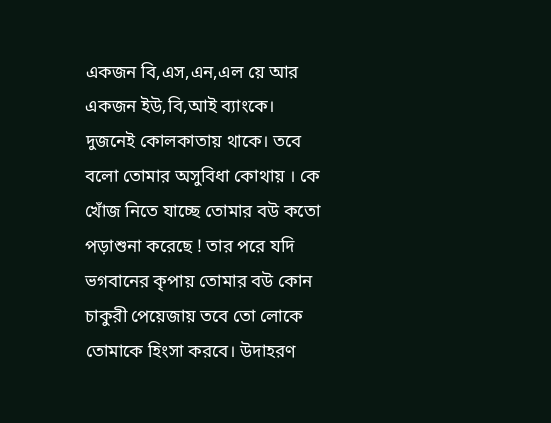একজন বি,এস,এন,এল য়ে আর একজন ইউ,বি,আই ব্যাংকে। দুজনেই কোলকাতায় থাকে। তবে বলো তোমার অসুবিধা কোথায় । কে খোঁজ নিতে যাচ্ছে তোমার বউ কতো পড়াশুনা করেছে ! তার পরে যদি ভগবানের কৃপায় তোমার বউ কোন চাকুরী পেয়েজায় তবে তো লোকে তোমাকে হিংসা করবে। উদাহরণ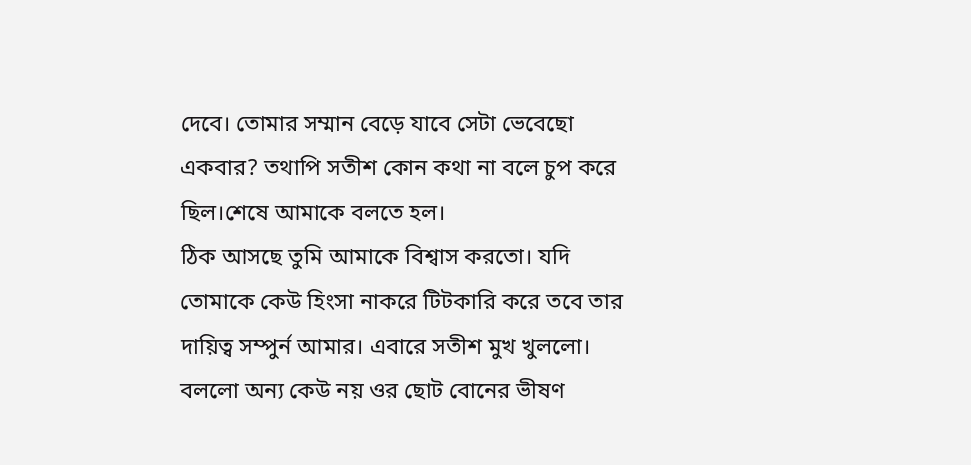দেবে। তোমার সম্মান বেড়ে যাবে সেটা ভেবেছো একবার? তথাপি সতীশ কোন কথা না বলে চুপ করে ছিল।শেষে আমাকে বলতে হল।
ঠিক আসছে তুমি আমাকে বিশ্বাস করতো। যদি তোমাকে কেউ হিংসা নাকরে টিটকারি করে তবে তার দায়িত্ব সম্পুর্ন আমার। এবারে সতীশ মুখ খুললো। বললো অন্য কেউ নয় ওর ছোট বোনের ভীষণ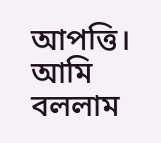আপত্তি। আমি বললাম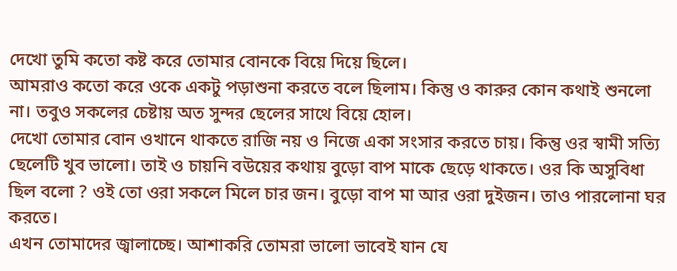দেখো তুমি কতো কষ্ট করে তোমার বোনকে বিয়ে দিয়ে ছিলে।
আমরাও কতো করে ওকে একটু পড়াশুনা করতে বলে ছিলাম। কিন্তু ও কারুর কোন কথাই শুনলো না। তবুও সকলের চেষ্টায় অত সুন্দর ছেলের সাথে বিয়ে হোল।
দেখো তোমার বোন ওখানে থাকতে রাজি নয় ও নিজে একা সংসার করতে চায়। কিন্তু ওর স্বামী সত্যি ছেলেটি খুব ভালো। তাই ও চায়নি বউয়ের কথায় বুড়ো বাপ মাকে ছেড়ে থাকতে। ওর কি অসুবিধা ছিল বলো ? ওই তো ওরা সকলে মিলে চার জন। বুড়ো বাপ মা আর ওরা দুইজন। তাও পারলোনা ঘর করতে।
এখন তোমাদের জ্বালাচ্ছে। আশাকরি তোমরা ভালো ভাবেই যান যে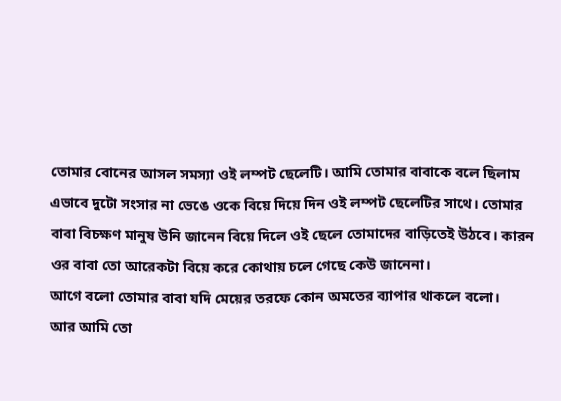তোমার বোনের আসল সমস্যা ওই লম্পট ছেলেটি। আমি তোমার বাবাকে বলে ছিলাম এভাবে দুটো সংসার না ভেঙে ওকে বিয়ে দিয়ে দিন ওই লম্পট ছেলেটির সাথে। তোমার বাবা বিচক্ষণ মানুষ উনি জানেন বিয়ে দিলে ওই ছেলে তোমাদের বাড়িতেই উঠবে। কারন ওর বাবা তো আরেকটা বিয়ে করে কোথায় চলে গেছে কেউ জানেনা।
আগে বলো তোমার বাবা যদি মেয়ের তরফে কোন অমতের ব্যাপার থাকলে বলো।
আর আমি তো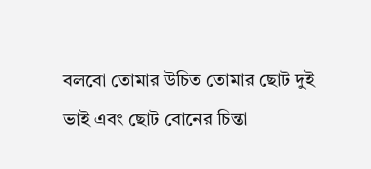বলবো তোমার উচিত তোমার ছোট দুই ভাই এবং ছোট বোনের চিন্তা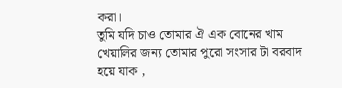করা।
তুমি যদি চাও তোমার ঐ এক বোনের খাম খেয়ালির জন্য তোমার পুরো সংসার টা বরবাদ হয়ে যাক ,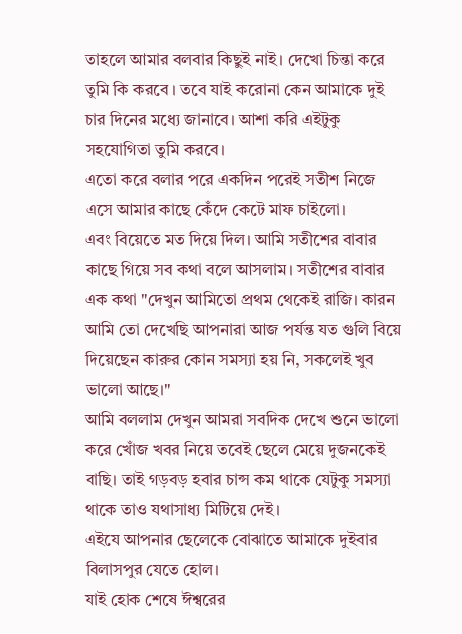তাহলে আমার বলবার কিছুই নাই। দেখো চিন্তা করে তুমি কি করবে । তবে যাই করোনা কেন আমাকে দুই চার দিনের মধ্যে জানাবে। আশা করি এইটুকু সহযোগিতা তুমি করবে।
এতো করে বলার পরে একদিন পরেই সতীশ নিজে এসে আমার কাছে কেঁদে কেটে মাফ চাইলো।
এবং বিয়েতে মত দিয়ে দিল। আমি সতীশের বাবার কাছে গিয়ে সব কথা বলে আসলাম। সতীশের বাবার এক কথা "দেখুন আমিতো প্রথম থেকেই রাজি। কারন আমি তো দেখেছি আপনারা আজ পর্যন্ত যত গুলি বিয়ে দিয়েছেন কারুর কোন সমস্যা হয় নি, সকলেই খুব ভালো আছে।"
আমি বললাম দেখুন আমরা সবদিক দেখে শুনে ভালো করে খোঁজ খবর নিয়ে তবেই ছেলে মেয়ে দুজনকেই বাছি। তাই গড়বড় হবার চান্স কম থাকে যেটুকু সমস্যা থাকে তাও যথাসাধ্য মিটিয়ে দেই।
এইযে আপনার ছেলেকে বোঝাতে আমাকে দুইবার বিলাসপুর যেতে হোল।
যাই হোক শেষে ঈশ্বরের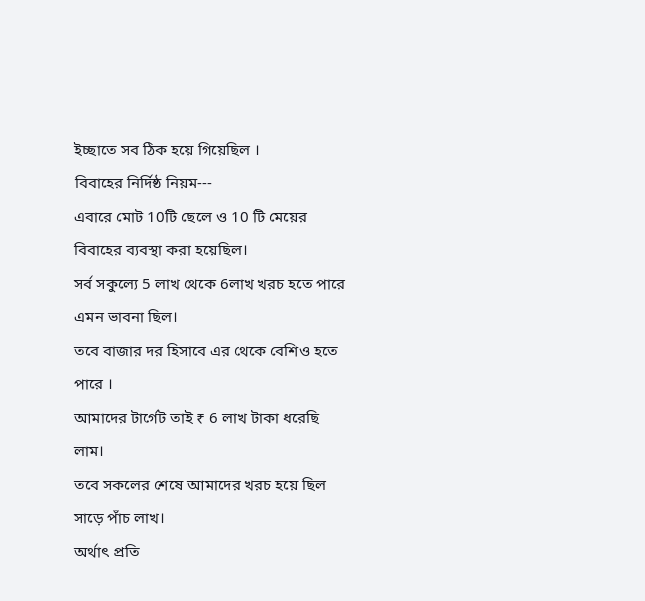ইচ্ছাতে সব ঠিক হয়ে গিয়েছিল ।
বিবাহের নির্দিষ্ঠ নিয়ম---
এবারে মোট 10টি ছেলে ও 10 টি মেয়ের বিবাহের ব্যবস্থা করা হয়েছিল।
সর্ব সকুল্যে 5 লাখ থেকে 6লাখ খরচ হতে পারে এমন ভাবনা ছিল।
তবে বাজার দর হিসাবে এর থেকে বেশিও হতে পারে ।
আমাদের টার্গেট তাই ₹ 6 লাখ টাকা ধরেছি লাম।
তবে সকলের শেষে আমাদের খরচ হয়ে ছিল
সাড়ে পাঁচ লাখ।
অর্থাৎ প্রতি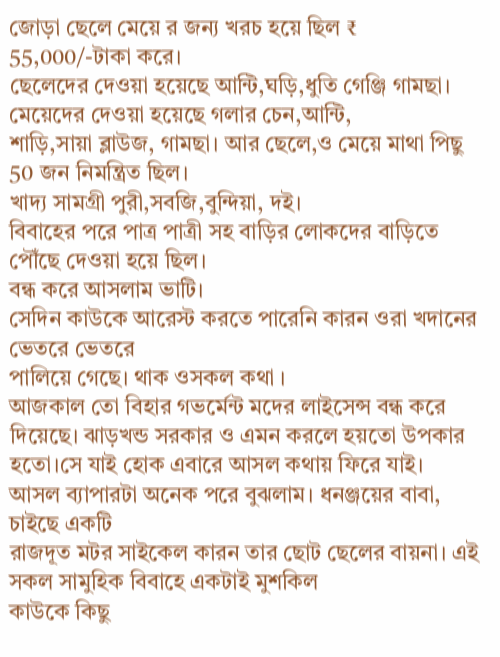জোড়া ছেলে মেয়ে র জন্য খরচ হয়ে ছিল ₹ 55,000/-টাকা করে।
ছেলেদের দেওয়া হয়েছে আন্টি,ঘড়ি,ধুতি গেঞ্জি গামছা। মেয়েদের দেওয়া হয়েছে গলার চেন,আন্টি,
শাড়ি,সায়া ব্লাউজ, গামছা। আর ছেলে,ও মেয়ে মাথা পিছু 50 জন নিমন্ত্রিত ছিল।
খাদ্য সামগ্রী পুরী,সবজি,বুন্দিয়া, দই।
বিবাহের পরে পাত্র পাত্রী সহ বাড়ির লোকদের বাড়িতে পৌঁছে দেওয়া হয়ে ছিল।
বন্ধ করে আসলাম ভাটি।
সেদিন কাউকে আরেস্ট করতে পারেনি কারন ওরা খদানের ভেতরে ভেতরে
পালিয়ে গেছে। থাক ওসকল কথা ।
আজকাল তো বিহার গভর্মেন্ট মদের লাইসেন্স বন্ধ করে দিয়েছে। ঝাড়খন্ড সরকার ও এমন করলে হয়তো উপকার হতো।সে যাই হোক এবারে আসল কথায় ফিরে যাই।
আসল ব্যাপারটা অনেক পরে বুঝলাম। ধনঞ্জয়ের বাবা, চাইছে একটি
রাজদূত মটর সাইকেল কারন তার ছোট ছেলের বায়না। এই সকল সামুহিক বিবাহে একটাই মুশকিল
কাউকে কিছু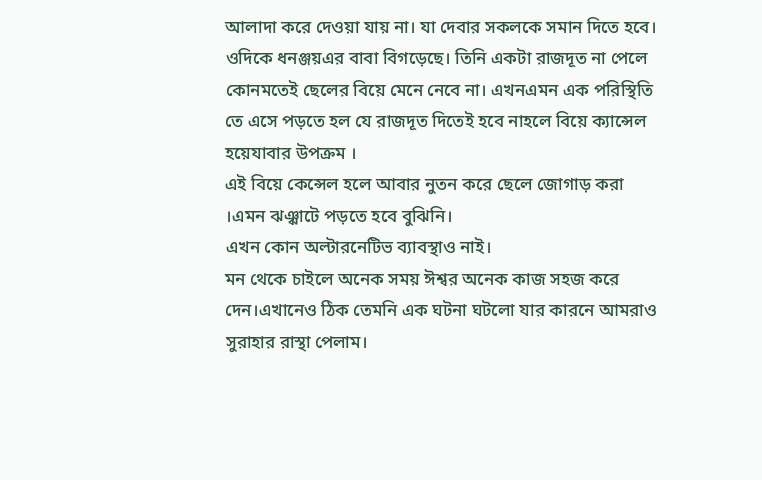আলাদা করে দেওয়া যায় না। যা দেবার সকলকে সমান দিতে হবে। ওদিকে ধনঞ্জয়এর বাবা বিগড়েছে। তিনি একটা রাজদূত না পেলে কোনমতেই ছেলের বিয়ে মেনে নেবে না। এখনএমন এক পরিস্থিতি তে এসে পড়তে হল যে রাজদূত দিতেই হবে নাহলে বিয়ে ক্যান্সেল হয়েযাবার উপক্রম ।
এই বিয়ে কেন্সেল হলে আবার নুতন করে ছেলে জোগাড় করা ।এমন ঝঞ্ঝাটে পড়তে হবে বুঝিনি।
এখন কোন অল্টারনেটিভ ব্যাবস্থাও নাই।
মন থেকে চাইলে অনেক সময় ঈশ্বর অনেক কাজ সহজ করে দেন।এখানেও ঠিক তেমনি এক ঘটনা ঘটলো যার কারনে আমরাও সুরাহার রাস্থা পেলাম।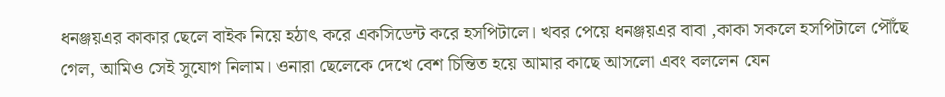ধনঞ্জয়এর কাকার ছেলে বাইক নিয়ে হঠাৎ করে একসিডেন্ট করে হসপিটালে। খবর পেয়ে ধনঞ্জয়এর বাবা ,কাকা সকলে হসপিটালে পৌঁছে গেল, আমিও সেই সুযোগ নিলাম। ওনারা ছেলেকে দেখে বেশ চিন্তিত হয়ে আমার কাছে আসলো এবং বললেন যেন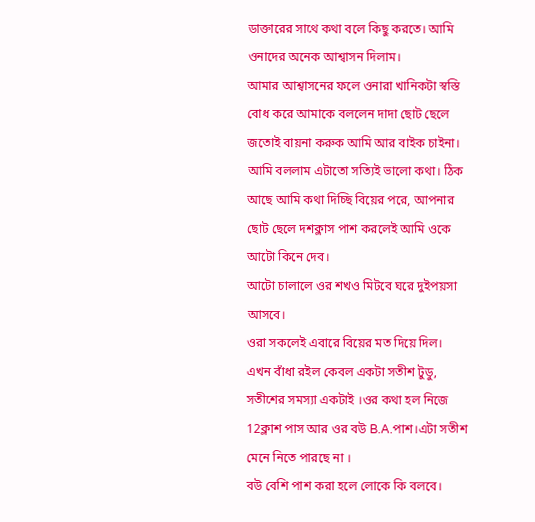ডাক্তারের সাথে কথা বলে কিছু করতে। আমি ওনাদের অনেক আশ্বাসন দিলাম।
আমার আশ্বাসনের ফলে ওনারা খানিকটা স্বস্তি বোধ করে আমাকে বললেন দাদা ছোট ছেলে জতোই বায়না করুক আমি আর বাইক চাইনা। আমি বললাম এটাতো সত্যিই ভালো কথা। ঠিক আছে আমি কথা দিচ্ছি বিয়ের পরে, আপনার ছোট ছেলে দশক্লাস পাশ করলেই আমি ওকে আটো কিনে দেব।
আটো চালালে ওর শখও মিটবে ঘরে দুইপয়সা আসবে।
ওরা সকলেই এবারে বিয়ের মত দিয়ে দিল।
এখন বাঁধা রইল কেবল একটা সতীশ টুডু, সতীশের সমস্যা একটাই ।ওর কথা হল নিজে 12ক্লাশ পাস আর ওর বউ B.A.পাশ।এটা সতীশ মেনে নিতে পারছে না ।
বউ বেশি পাশ করা হলে লোকে কি বলবে।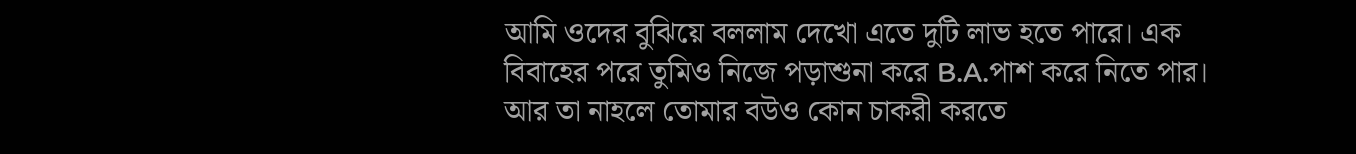আমি ওদের বুঝিয়ে বললাম দেখো এতে দুটি লাভ হতে পারে। এক বিবাহের পরে তুমিও নিজে পড়াশুনা করে B.A.পাশ করে নিতে পার।
আর তা নাহলে তোমার বউও কোন চাকরী করতে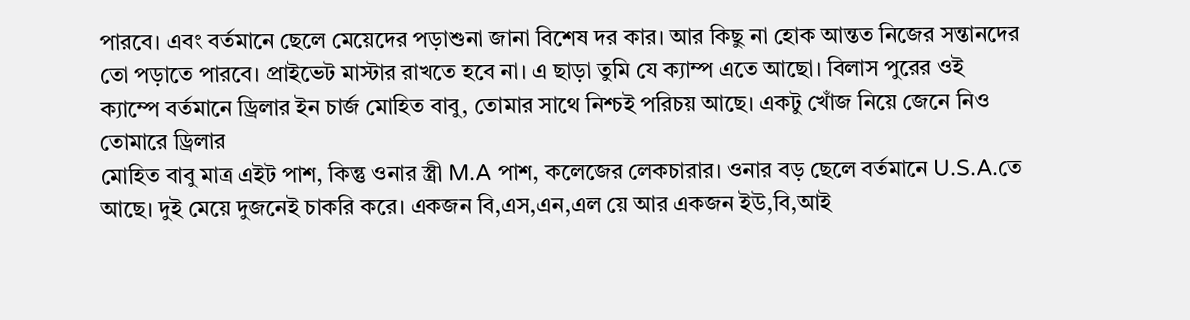পারবে। এবং বর্তমানে ছেলে মেয়েদের পড়াশুনা জানা বিশেষ দর কার। আর কিছু না হোক আন্তত নিজের সন্তানদের তো পড়াতে পারবে। প্রাইভেট মাস্টার রাখতে হবে না। এ ছাড়া তুমি যে ক্যাম্প এতে আছো। বিলাস পুরের ওই ক্যাম্পে বর্তমানে ড্রিলার ইন চার্জ মোহিত বাবু, তোমার সাথে নিশ্চই পরিচয় আছে। একটু খোঁজ নিয়ে জেনে নিও তোমারে ড্রিলার
মোহিত বাবু মাত্র এইট পাশ, কিন্তু ওনার স্ত্রী M.A পাশ, কলেজের লেকচারার। ওনার বড় ছেলে বর্তমানে U.S.A.তে আছে। দুই মেয়ে দুজনেই চাকরি করে। একজন বি,এস,এন,এল য়ে আর একজন ইউ,বি,আই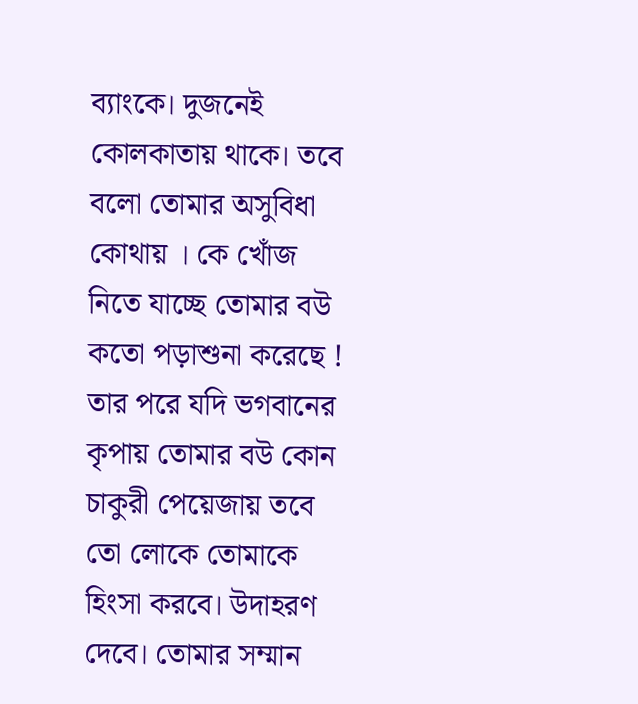ব্যাংকে। দুজনেই কোলকাতায় থাকে। তবে বলো তোমার অসুবিধা কোথায় । কে খোঁজ নিতে যাচ্ছে তোমার বউ কতো পড়াশুনা করেছে ! তার পরে যদি ভগবানের কৃপায় তোমার বউ কোন চাকুরী পেয়েজায় তবে তো লোকে তোমাকে হিংসা করবে। উদাহরণ দেবে। তোমার সম্মান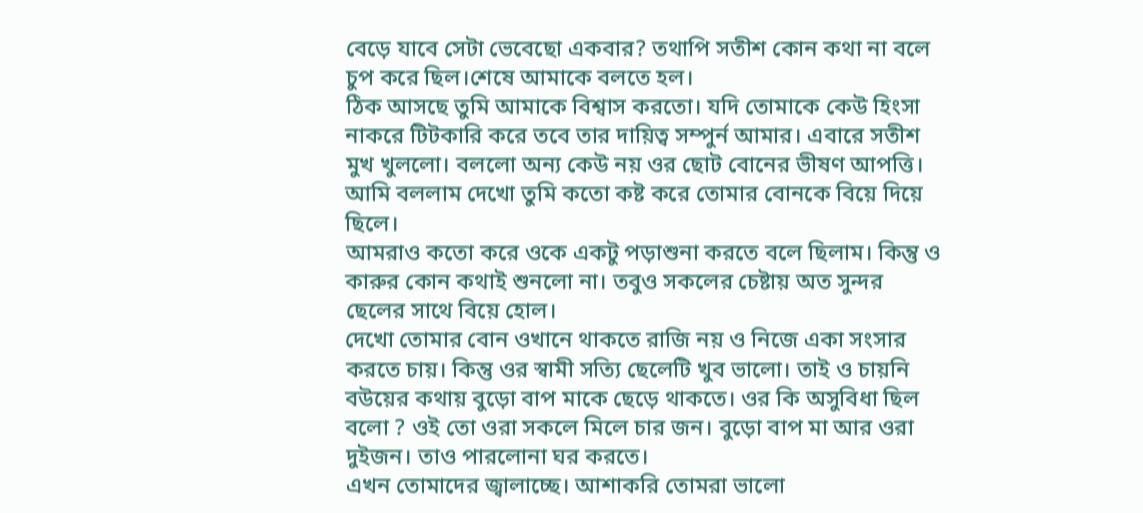বেড়ে যাবে সেটা ভেবেছো একবার? তথাপি সতীশ কোন কথা না বলে চুপ করে ছিল।শেষে আমাকে বলতে হল।
ঠিক আসছে তুমি আমাকে বিশ্বাস করতো। যদি তোমাকে কেউ হিংসা নাকরে টিটকারি করে তবে তার দায়িত্ব সম্পুর্ন আমার। এবারে সতীশ মুখ খুললো। বললো অন্য কেউ নয় ওর ছোট বোনের ভীষণ আপত্তি। আমি বললাম দেখো তুমি কতো কষ্ট করে তোমার বোনকে বিয়ে দিয়ে ছিলে।
আমরাও কতো করে ওকে একটু পড়াশুনা করতে বলে ছিলাম। কিন্তু ও কারুর কোন কথাই শুনলো না। তবুও সকলের চেষ্টায় অত সুন্দর ছেলের সাথে বিয়ে হোল।
দেখো তোমার বোন ওখানে থাকতে রাজি নয় ও নিজে একা সংসার করতে চায়। কিন্তু ওর স্বামী সত্যি ছেলেটি খুব ভালো। তাই ও চায়নি বউয়ের কথায় বুড়ো বাপ মাকে ছেড়ে থাকতে। ওর কি অসুবিধা ছিল বলো ? ওই তো ওরা সকলে মিলে চার জন। বুড়ো বাপ মা আর ওরা দুইজন। তাও পারলোনা ঘর করতে।
এখন তোমাদের জ্বালাচ্ছে। আশাকরি তোমরা ভালো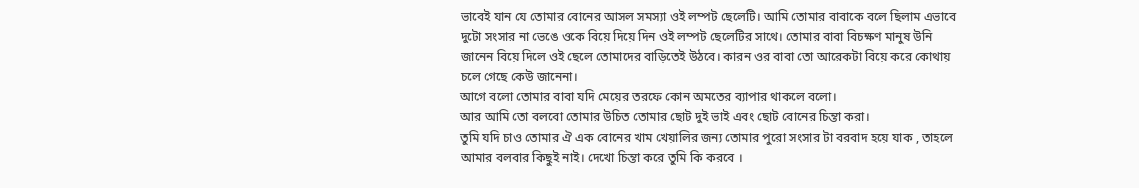ভাবেই যান যে তোমার বোনের আসল সমস্যা ওই লম্পট ছেলেটি। আমি তোমার বাবাকে বলে ছিলাম এভাবে দুটো সংসার না ভেঙে ওকে বিয়ে দিয়ে দিন ওই লম্পট ছেলেটির সাথে। তোমার বাবা বিচক্ষণ মানুষ উনি জানেন বিয়ে দিলে ওই ছেলে তোমাদের বাড়িতেই উঠবে। কারন ওর বাবা তো আরেকটা বিয়ে করে কোথায় চলে গেছে কেউ জানেনা।
আগে বলো তোমার বাবা যদি মেয়ের তরফে কোন অমতের ব্যাপার থাকলে বলো।
আর আমি তো বলবো তোমার উচিত তোমার ছোট দুই ভাই এবং ছোট বোনের চিন্তা করা।
তুমি যদি চাও তোমার ঐ এক বোনের খাম খেয়ালির জন্য তোমার পুরো সংসার টা বরবাদ হয়ে যাক , তাহলে আমার বলবার কিছুই নাই। দেখো চিন্তা করে তুমি কি করবে ।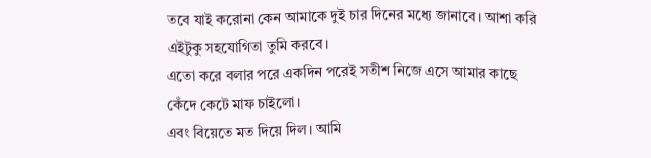তবে যাই করোনা কেন আমাকে দুই চার দিনের মধ্যে জানাবে। আশা করি এইটুকু সহযোগিতা তুমি করবে।
এতো করে বলার পরে একদিন পরেই সতীশ নিজে এসে আমার কাছে কেঁদে কেটে মাফ চাইলো।
এবং বিয়েতে মত দিয়ে দিল। আমি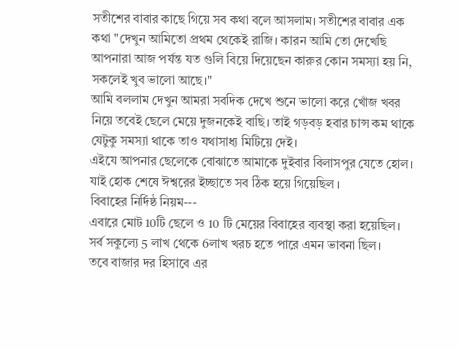সতীশের বাবার কাছে গিয়ে সব কথা বলে আসলাম। সতীশের বাবার এক কথা "দেখুন আমিতো প্রথম থেকেই রাজি। কারন আমি তো দেখেছি আপনারা আজ পর্যন্ত যত গুলি বিয়ে দিয়েছেন কারুর কোন সমস্যা হয় নি, সকলেই খুব ভালো আছে।"
আমি বললাম দেখুন আমরা সবদিক দেখে শুনে ভালো করে খোঁজ খবর নিয়ে তবেই ছেলে মেয়ে দুজনকেই বাছি। তাই গড়বড় হবার চান্স কম থাকে যেটুকু সমস্যা থাকে তাও যথাসাধ্য মিটিয়ে দেই।
এইযে আপনার ছেলেকে বোঝাতে আমাকে দুইবার বিলাসপুর যেতে হোল।
যাই হোক শেষে ঈশ্বরের ইচ্ছাতে সব ঠিক হয়ে গিয়েছিল ।
বিবাহের নির্দিষ্ঠ নিয়ম---
এবারে মোট 10টি ছেলে ও 10 টি মেয়ের বিবাহের ব্যবস্থা করা হয়েছিল।
সর্ব সকুল্যে 5 লাখ থেকে 6লাখ খরচ হতে পারে এমন ভাবনা ছিল।
তবে বাজার দর হিসাবে এর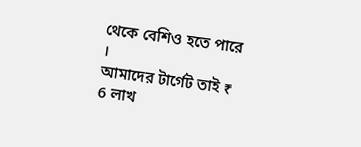থেকে বেশিও হতে পারে ।
আমাদের টার্গেট তাই ₹ 6 লাখ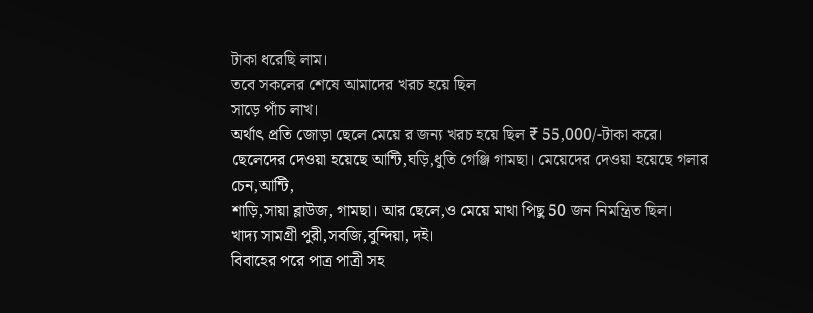টাকা ধরেছি লাম।
তবে সকলের শেষে আমাদের খরচ হয়ে ছিল
সাড়ে পাঁচ লাখ।
অর্থাৎ প্রতি জোড়া ছেলে মেয়ে র জন্য খরচ হয়ে ছিল ₹ 55,000/-টাকা করে।
ছেলেদের দেওয়া হয়েছে আন্টি,ঘড়ি,ধুতি গেঞ্জি গামছা। মেয়েদের দেওয়া হয়েছে গলার চেন,আন্টি,
শাড়ি,সায়া ব্লাউজ, গামছা। আর ছেলে,ও মেয়ে মাথা পিছু 50 জন নিমন্ত্রিত ছিল।
খাদ্য সামগ্রী পুরী,সবজি,বুন্দিয়া, দই।
বিবাহের পরে পাত্র পাত্রী সহ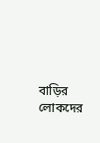বাড়ির লোকদের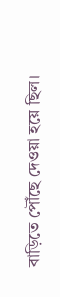বাড়িতে পৌঁছে দেওয়া হয়ে ছিল।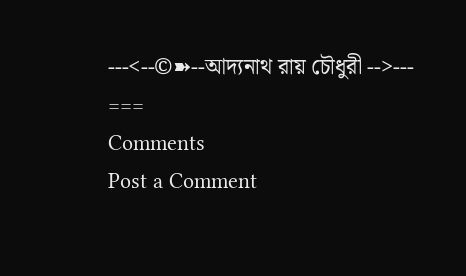---<--©➽--আদ্যনাথ রায় চৌধুরী -->---
===
Comments
Post a Comment